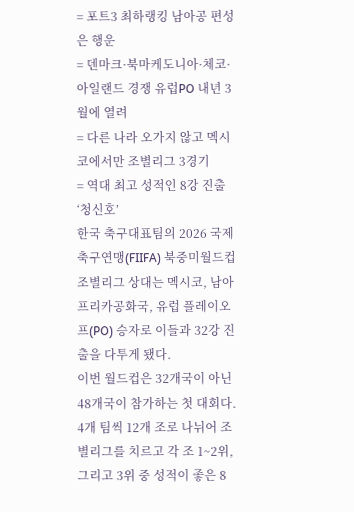= 포트3 최하랭킹 남아공 편성은 행운
= 덴마크·북마케도니아·체코·아일랜드 경쟁 유럽PO 내년 3월에 열려
= 다른 나라 오가지 않고 멕시코에서만 조별리그 3경기
= 역대 최고 성적인 8강 진출 ‘청신호’
한국 축구대표팀의 2026 국제축구연맹(FIIFA) 북중미월드컵 조별리그 상대는 멕시코, 남아프리카공화국, 유럽 플레이오프(PO) 승자로 이들과 32강 진출을 다투게 됐다.
이번 월드컵은 32개국이 아닌 48개국이 참가하는 첫 대회다. 4개 팀씩 12개 조로 나뉘어 조별리그를 치르고 각 조 1~2위, 그리고 3위 중 성적이 좋은 8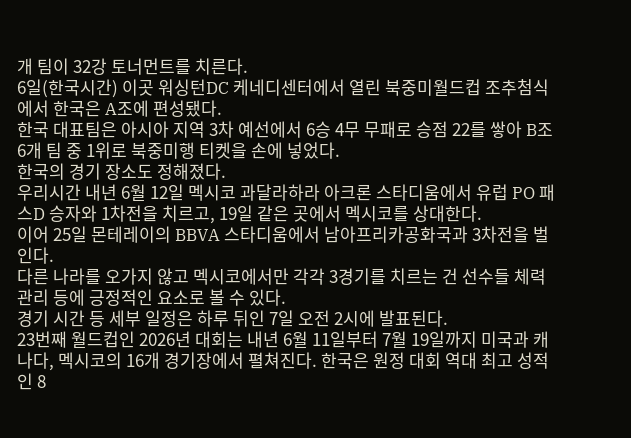개 팀이 32강 토너먼트를 치른다.
6일(한국시간) 이곳 워싱턴DC 케네디센터에서 열린 북중미월드컵 조추첨식에서 한국은 A조에 편성됐다.
한국 대표팀은 아시아 지역 3차 예선에서 6승 4무 무패로 승점 22를 쌓아 B조 6개 팀 중 1위로 북중미행 티켓을 손에 넣었다.
한국의 경기 장소도 정해졌다.
우리시간 내년 6월 12일 멕시코 과달라하라 아크론 스타디움에서 유럽 PO 패스D 승자와 1차전을 치르고, 19일 같은 곳에서 멕시코를 상대한다.
이어 25일 몬테레이의 BBVA 스타디움에서 남아프리카공화국과 3차전을 벌인다.
다른 나라를 오가지 않고 멕시코에서만 각각 3경기를 치르는 건 선수들 체력 관리 등에 긍정적인 요소로 볼 수 있다.
경기 시간 등 세부 일정은 하루 뒤인 7일 오전 2시에 발표된다.
23번째 월드컵인 2026년 대회는 내년 6월 11일부터 7월 19일까지 미국과 캐나다, 멕시코의 16개 경기장에서 펼쳐진다. 한국은 원정 대회 역대 최고 성적인 8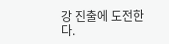강 진출에 도전한다.